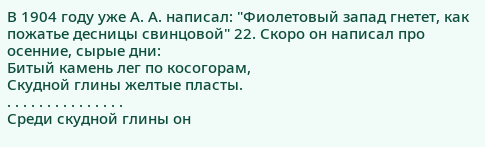В 1904 году уже А. А. написал: "Фиолетовый запад гнетет, как пожатье десницы свинцовой" 22. Скоро он написал про осенние, сырые дни:
Битый камень лег по косогорам,
Скудной глины желтые пласты.
. . . . . . . . . . . . . . .
Среди скудной глины он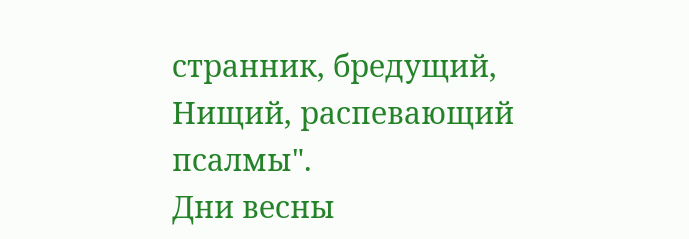странник, бредущий,
Нищий, распевающий псалмы".
Дни весны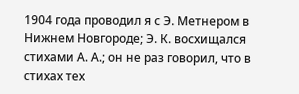1904 года проводил я с Э. Метнером в Нижнем Новгороде; Э. К. восхищался стихами А. А.; он не раз говорил, что в стихах тех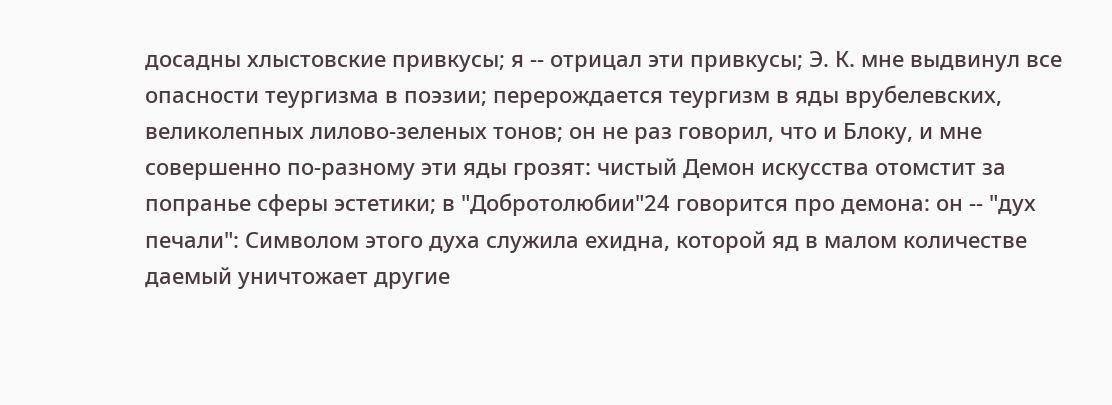досадны хлыстовские привкусы; я -- отрицал эти привкусы; Э. К. мне выдвинул все опасности теургизма в поэзии; перерождается теургизм в яды врубелевских, великолепных лилово-зеленых тонов; он не раз говорил, что и Блоку, и мне совершенно по-разному эти яды грозят: чистый Демон искусства отомстит за попранье сферы эстетики; в "Добротолюбии"24 говорится про демона: он -- "дух печали": Символом этого духа служила ехидна, которой яд в малом количестве даемый уничтожает другие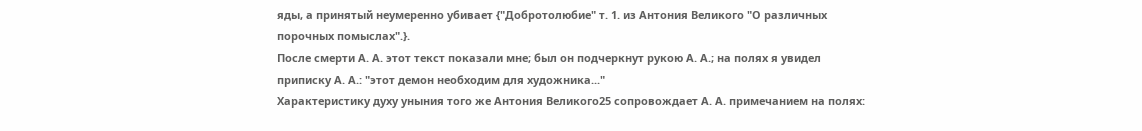яды, а принятый неумеренно убивает {"Добротолюбие" т. 1. из Антония Великого "О различных порочных помыслах".}.
После смерти А. А. этот текст показали мне; был он подчеркнут рукою А. А.; на полях я увидел приписку А. А.: "этот демон необходим для художника..."
Характеристику духу уныния того же Антония Великого25 сопровождает А. А. примечанием на полях: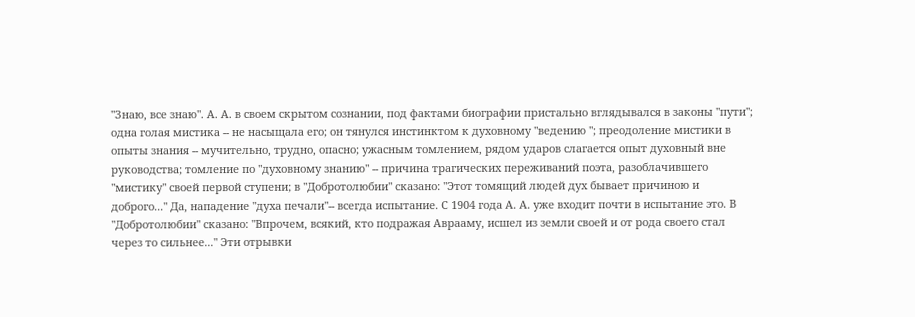"Знаю, все знаю". А. А. в своем скрытом сознании, под фактами биографии пристально вглядывался в законы "пути"; одна голая мистика -- не насыщала его; он тянулся инстинктом к духовному "ведению "; преодоление мистики в опыты знания -- мучительно, трудно, опасно; ужасным томлением, рядом ударов слагается опыт духовный вне руководства; томление по "духовному знанию" -- причина трагических переживаний поэта, разоблачившего "мистику" своей первой ступени; в "Добротолюбии" сказано: "Этот томящий людей дух бывает причиною и доброго..." Да, нападение "духа печали"-- всегда испытание. С 1904 года А. А. уже входит почти в испытание это. В "Добротолюбии" сказано: "Впрочем, всякий, кто подражая Аврааму, исшел из земли своей и от рода своего стал через то сильнее..." Эти отрывки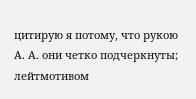цитирую я потому, что рукою А. А. они четко подчеркнуты; лейтмотивом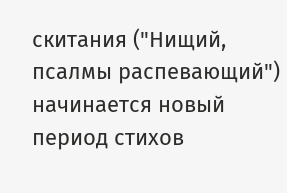скитания ("Нищий, псалмы распевающий") начинается новый период стихов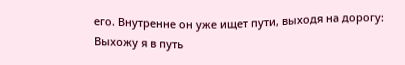его. Внутренне он уже ищет пути, выходя на дорогу:
Выхожу я в путь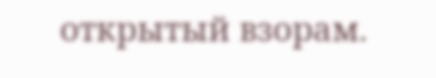открытый взорам.